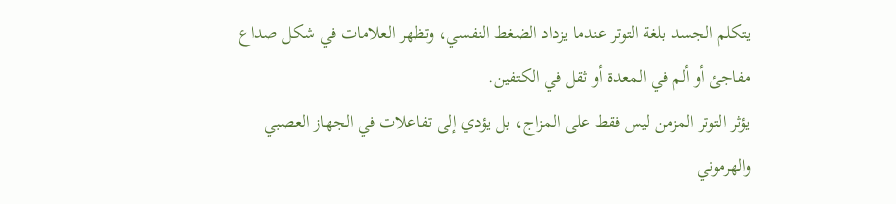يتكلم الجسد بلغة التوتر عندما يزداد الضغط النفسي، وتظهر العلامات في شكل صداع مفاجئ أو ألم في المعدة أو ثقل في الكتفين.
يؤثر التوتر المزمن ليس فقط على المزاج، بل يؤدي إلى تفاعلات في الجهاز العصبي والهرموني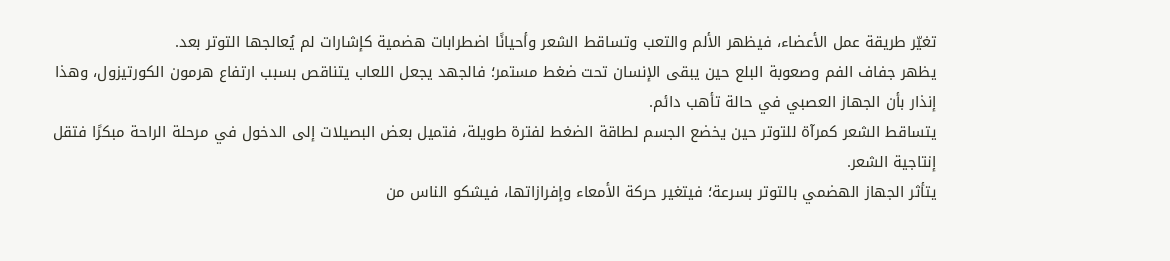تغيّر طريقة عمل الأعضاء، فيظهر الألم والتعب وتساقط الشعر وأحيانًا اضطرابات هضمية كإشارات لم يُعالجها التوتر بعد.
يظهر جفاف الفم وصعوبة البلع حين يبقى الإنسان تحت ضغط مستمر؛ فالجهد يجعل اللعاب يتناقص بسبب ارتفاع هرمون الكورتيزول، وهذا إنذار بأن الجهاز العصبي في حالة تأهب دائم.
يتساقط الشعر كمرآة للتوتر حين يخضع الجسم لطاقة الضغط لفترة طويلة، فتميل بعض البصيلات إلى الدخول في مرحلة الراحة مبكرًا فتقل إنتاجية الشعر.
يتأثر الجهاز الهضمي بالتوتر بسرعة؛ فيتغير حركة الأمعاء وإفرازاتها، فيشكو الناس من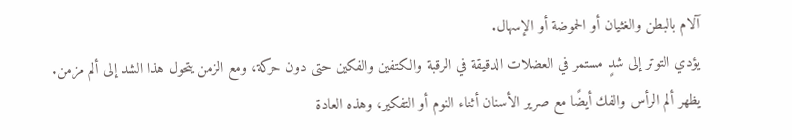آلام بالبطن والغثيان أو الحموضة أو الإسهال.
يؤدي التوتر إلى شدٍ مستمر في العضلات الدقيقة في الرقبة والكتفين والفكين حتى دون حركة، ومع الزمن يتحول هذا الشد إلى ألم مزمن.
يظهر ألم الرأس والفك أيضًا مع صرير الأسنان أثناء النوم أو التفكير، وهذه العادة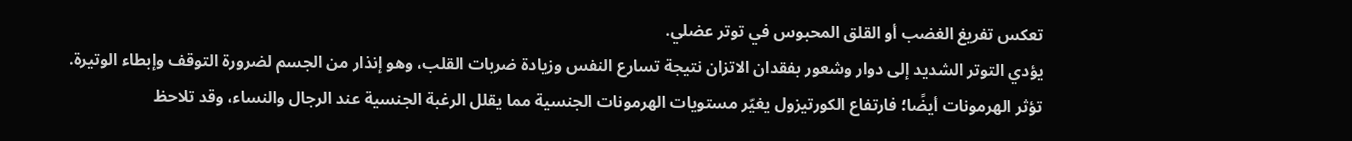تعكس تفريغ الغضب أو القلق المحبوس في توتر عضلي.
يؤدي التوتر الشديد إلى دوار وشعور بفقدان الاتزان نتيجة تسارع النفس وزيادة ضربات القلب، وهو إنذار من الجسم لضرورة التوقف وإبطاء الوتيرة.
تؤثر الهرمونات أيضًا؛ فارتفاع الكورتيزول يغيّر مستويات الهرمونات الجنسية مما يقلل الرغبة الجنسية عند الرجال والنساء، وقد تلاحظ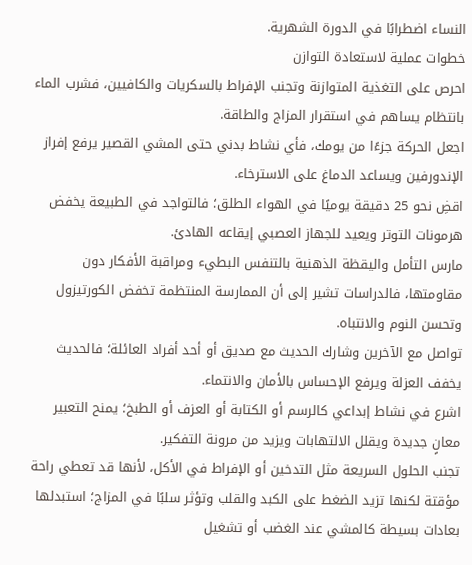النساء اضطرابًا في الدورة الشهرية.
خطوات عملية لاستعادة التوازن
احرص على التغذية المتوازنة وتجنب الإفراط بالسكريات والكافيين، فشرب الماء بانتظام يساهم في استقرار المزاج والطاقة.
اجعل الحركة جزءًا من يومك، فأي نشاط بدني حتى المشي القصير يرفع إفراز الإندورفين ويساعد الدماغ على الاسترخاء.
اقضِ نحو 25 دقيقة يوميًا في الهواء الطلق؛ فالتواجد في الطبيعة يخفض هرمونات التوتر ويعيد للجهاز العصبي إيقاعه الهادئ.
مارس التأمل واليقظة الذهنية بالتنفس البطيء ومراقبة الأفكار دون مقاومتها، فالدراسات تشير إلى أن الممارسة المنتظمة تخفض الكورتيزول وتحسن النوم والانتباه.
تواصل مع الآخرين وشارك الحديث مع صديق أو أحد أفراد العائلة؛ فالحديث يخفف العزلة ويرفع الإحساس بالأمان والانتماء.
اشرع في نشاط إبداعي كالرسم أو الكتابة أو العزف أو الطبخ؛ يمنح التعبير معانٍ جديدة ويقلل الالتهابات ويزيد من مرونة التفكير.
تجنب الحلول السريعة مثل التدخين أو الإفراط في الأكل، لأنها قد تعطي راحة مؤقتة لكنها تزيد الضغط على الكبد والقلب وتؤثر سلبًا في المزاج؛ استبدلها بعادات بسيطة كالمشي عند الغضب أو تشغيل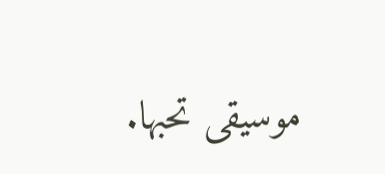موسيقى تحبها.